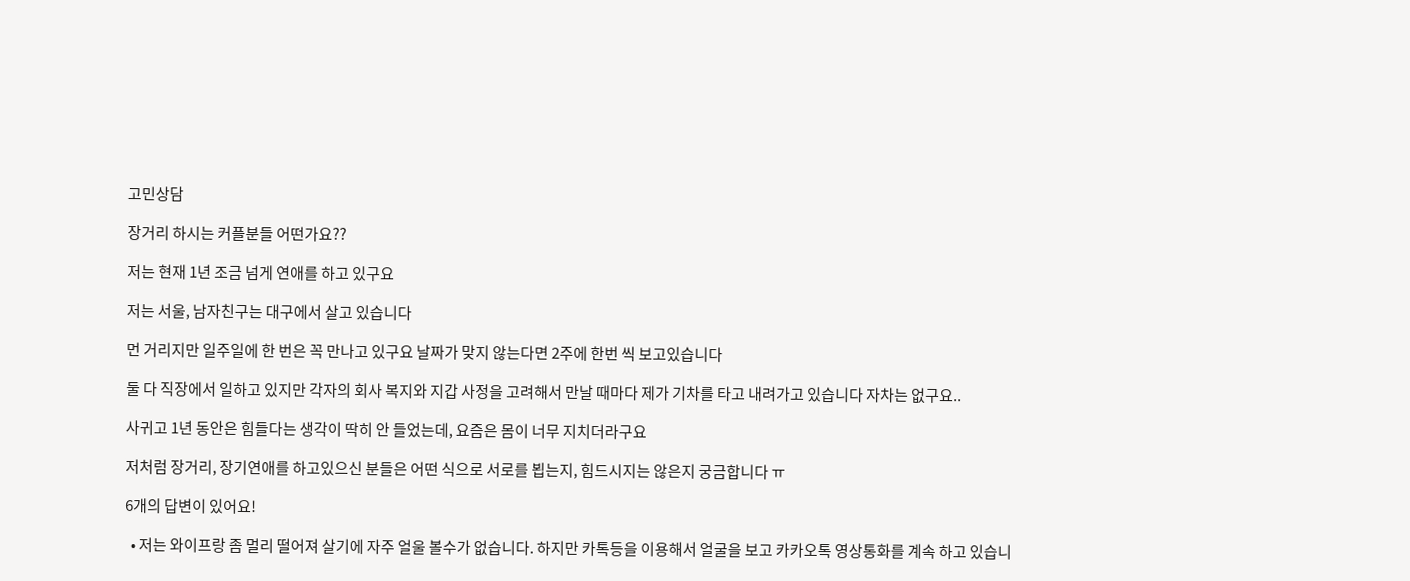고민상담

장거리 하시는 커플분들 어떤가요??

저는 현재 1년 조금 넘게 연애를 하고 있구요

저는 서울, 남자친구는 대구에서 살고 있습니다

먼 거리지만 일주일에 한 번은 꼭 만나고 있구요 날짜가 맞지 않는다면 2주에 한번 씩 보고있습니다

둘 다 직장에서 일하고 있지만 각자의 회사 복지와 지갑 사정을 고려해서 만날 때마다 제가 기차를 타고 내려가고 있습니다 자차는 없구요..

사귀고 1년 동안은 힘들다는 생각이 딱히 안 들었는데, 요즘은 몸이 너무 지치더라구요

저처럼 장거리, 장기연애를 하고있으신 분들은 어떤 식으로 서로를 뵙는지, 힘드시지는 않은지 궁금합니다 ㅠ

6개의 답변이 있어요!

  • 저는 와이프랑 좀 멀리 떨어져 살기에 자주 얼울 볼수가 없습니다. 하지만 카톡등을 이용해서 얼굴을 보고 카카오톡 영상통화를 계속 하고 있습니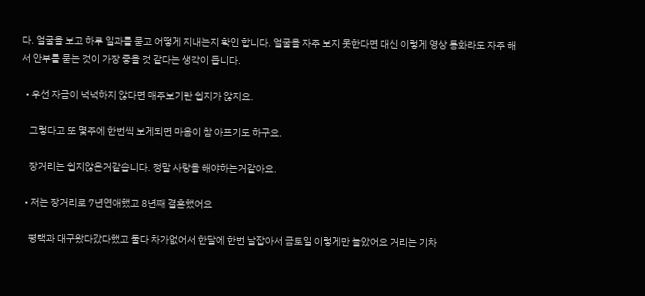다. 얼굴을 보고 하루 일과를 묻고 어떻게 지내는지 확인 합니다. 얼굴을 자주 보지 못한다면 대신 이렇게 영상 통화라도 자주 해서 안부를 묻는 것이 가장 좋을 것 같다는 생각이 듭니다.

  • 우선 자금이 넉넉하지 않다면 매주보기란 쉽지가 않지요.

    그렇다고 또 몇주에 한번씩 보게되면 마음이 참 아프기도 하구요.

    장거리는 쉽지않은거같습니다. 정말 사랑을 해야하는거같아요.

  • 저는 장거리로 7년연애했고 8년째 결혼했어요

    평택과 대구왔다갔다했고 둘다 차가없어서 한달에 한번 날잡아서 금토일 이렇게만 놀았어요 거리는 기차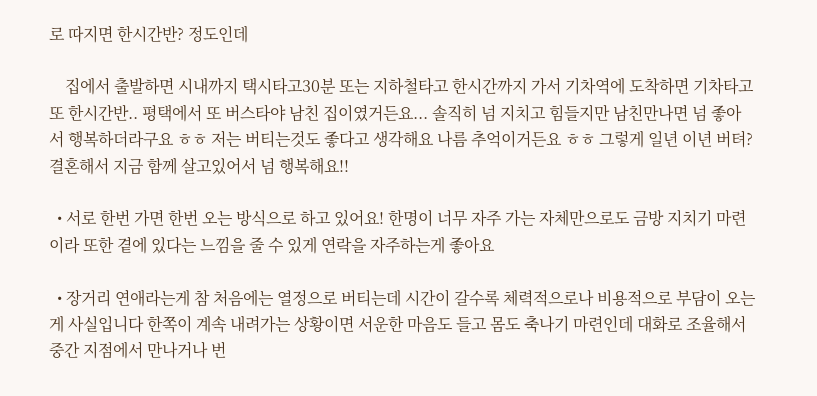로 따지면 한시간반? 정도인데

    집에서 출발하면 시내까지 택시타고30분 또는 지하철타고 한시간까지 가서 기차역에 도착하면 기차타고 또 한시간반.. 평택에서 또 버스타야 남친 집이였거든요... 솔직히 넘 지치고 힘들지만 남친만나면 넘 좋아서 행복하더라구요 ㅎㅎ 저는 버티는것도 좋다고 생각해요 나름 추억이거든요 ㅎㅎ 그렇게 일년 이년 버텨? 결혼해서 지금 함께 살고있어서 넘 행복해요!!

  • 서로 한번 가면 한번 오는 방식으로 하고 있어요! 한명이 너무 자주 가는 자체만으로도 금방 지치기 마련이라 또한 곁에 있다는 느낌을 줄 수 있게 연락을 자주하는게 좋아요

  • 장거리 연애라는게 참 처음에는 열정으로 버티는데 시간이 갈수록 체력적으로나 비용적으로 부담이 오는게 사실입니다 한쪽이 계속 내려가는 상황이면 서운한 마음도 들고 몸도 축나기 마련인데 대화로 조율해서 중간 지점에서 만나거나 번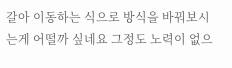갈아 이동하는 식으로 방식을 바꿔보시는게 어떨까 싶네요 그정도 노력이 없으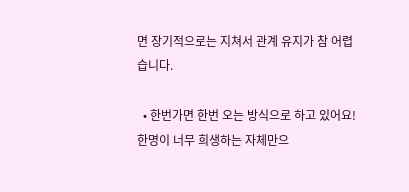면 장기적으로는 지쳐서 관계 유지가 참 어렵습니다.

  • 한번가면 한번 오는 방식으로 하고 있어요! 한명이 너무 희생하는 자체만으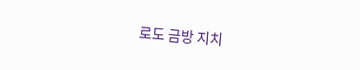로도 금방 지치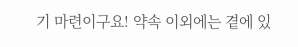기 마련이구요! 약속 이외에는 곁에 있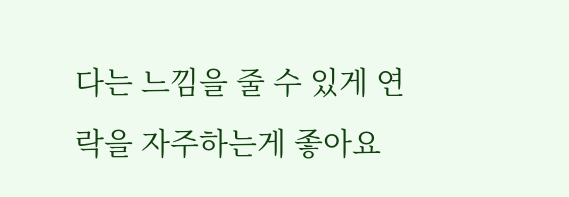다는 느낌을 줄 수 있게 연락을 자주하는게 좋아요